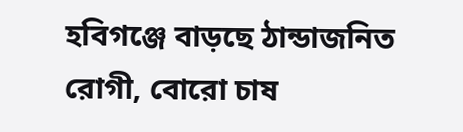হবিগঞ্জে বাড়ছে ঠান্ডাজনিত রোগী, বোরো চাষ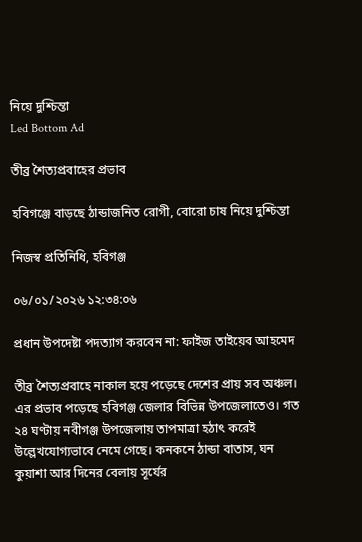নিয়ে দুশ্চিন্তা
Led Bottom Ad

তীব্র শৈত্যপ্রবাহের প্রভাব

হবিগঞ্জে বাড়ছে ঠান্ডাজনিত রোগী, বোরো চাষ নিয়ে দুশ্চিন্তা

নিজস্ব প্রতিনিধি, হবিগঞ্জ

০৬/০১/২০২৬ ১২:৩৪:০৬

প্রধান উপদেষ্টা পদত্যাগ করবেন না: ফাইজ তাইয়েব আহমেদ

তীব্র শৈত্যপ্রবাহে নাকাল হয়ে পড়েছে দেশের প্রায় সব অঞ্চল। এর প্রভাব পড়েছে হবিগঞ্জ জেলার বিভিন্ন উপজেলাতেও। গত ২৪ ঘণ্টায় নবীগঞ্জ উপজেলায় তাপমাত্রা হঠাৎ করেই উল্লেখযোগ্যভাবে নেমে গেছে। কনকনে ঠান্ডা বাতাস, ঘন কুয়াশা আর দিনের বেলায় সূর্যের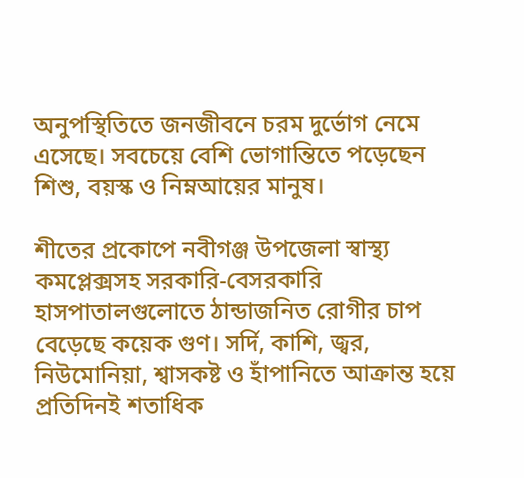অনুপস্থিতিতে জনজীবনে চরম দুর্ভোগ নেমে এসেছে। সবচেয়ে বেশি ভোগান্তিতে পড়েছেন শিশু, বয়স্ক ও নিম্নআয়ের মানুষ।

শীতের প্রকোপে নবীগঞ্জ উপজেলা স্বাস্থ্য কমপ্লেক্সসহ সরকারি-বেসরকারি হাসপাতালগুলোতে ঠান্ডাজনিত রোগীর চাপ বেড়েছে কয়েক গুণ। সর্দি, কাশি, জ্বর, নিউমোনিয়া, শ্বাসকষ্ট ও হাঁপানিতে আক্রান্ত হয়ে প্রতিদিনই শতাধিক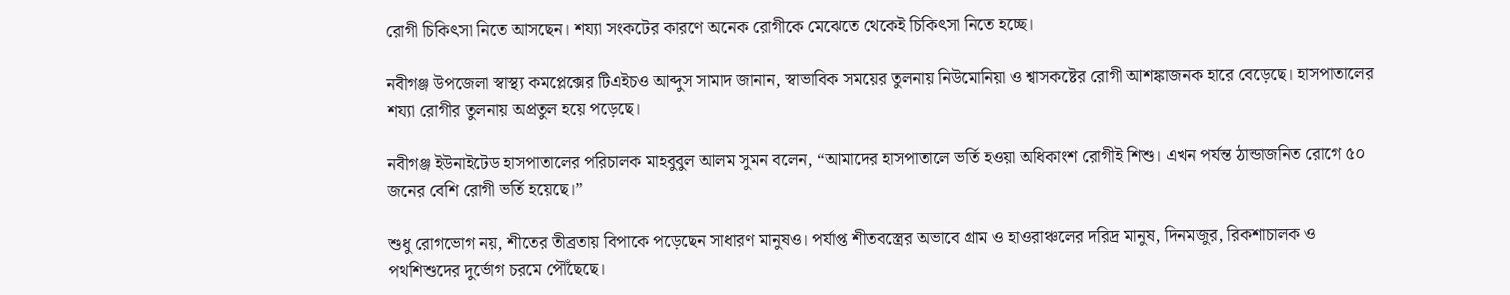রোগী চিকিৎসা নিতে আসছেন। শয্যা সংকটের কারণে অনেক রোগীকে মেঝেতে থেকেই চিকিৎসা নিতে হচ্ছে।

নবীগঞ্জ উপজেলা স্বাস্থ্য কমপ্লেক্সের টিএইচও আব্দুস সামাদ জানান, স্বাভাবিক সময়ের তুলনায় নিউমোনিয়া ও শ্বাসকষ্টের রোগী আশঙ্কাজনক হারে বেড়েছে। হাসপাতালের শয্যা রোগীর তুলনায় অপ্রতুল হয়ে পড়েছে।

নবীগঞ্জ ইউনাইটেড হাসপাতালের পরিচালক মাহবুবুল আলম সুমন বলেন, “আমাদের হাসপাতালে ভর্তি হওয়া অধিকাংশ রোগীই শিশু। এখন পর্যন্ত ঠান্ডাজনিত রোগে ৫০ জনের বেশি রোগী ভর্তি হয়েছে।”

শুধু রোগভোগ নয়, শীতের তীব্রতায় বিপাকে পড়েছেন সাধারণ মানুষও। পর্যাপ্ত শীতবস্ত্রের অভাবে গ্রাম ও হাওরাঞ্চলের দরিদ্র মানুষ, দিনমজুর, রিকশাচালক ও পথশিশুদের দুর্ভোগ চরমে পৌঁছেছে।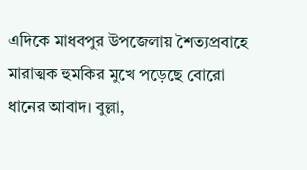এদিকে মাধবপুর উপজেলায় শৈত্যপ্রবাহে মারাত্মক হুমকির মুখে পড়েছে বোরো ধানের আবাদ। বুল্লা,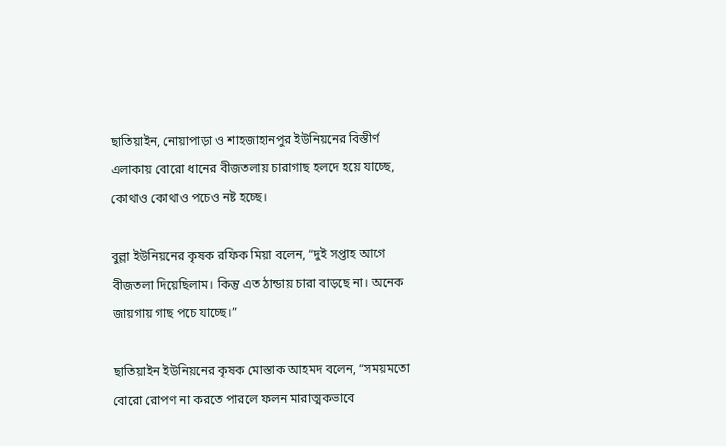ছাতিয়াইন, নোয়াপাড়া ও শাহজাহানপুর ইউনিয়নের বিস্তীর্ণ এলাকায় বোরো ধানের বীজতলায় চারাগাছ হলদে হয়ে যাচ্ছে, কোথাও কোথাও পচেও নষ্ট হচ্ছে।

বুল্লা ইউনিয়নের কৃষক রফিক মিয়া বলেন, “দুই সপ্তাহ আগে বীজতলা দিয়েছিলাম। কিন্তু এত ঠান্ডায় চারা বাড়ছে না। অনেক জায়গায় গাছ পচে যাচ্ছে।”

ছাতিয়াইন ইউনিয়নের কৃষক মোস্তাক আহমদ বলেন, “সময়মতো বোরো রোপণ না করতে পারলে ফলন মারাত্মকভাবে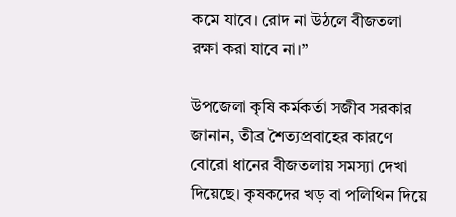কমে যাবে। রোদ না উঠলে বীজতলা রক্ষা করা যাবে না।”

উপজেলা কৃষি কর্মকর্তা সজীব সরকার জানান, তীব্র শৈত্যপ্রবাহের কারণে বোরো ধানের বীজতলায় সমস্যা দেখা দিয়েছে। কৃষকদের খড় বা পলিথিন দিয়ে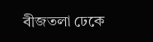বীজতলা ঢেকে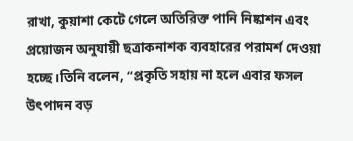রাখা, কুয়াশা কেটে গেলে অতিরিক্ত পানি নিষ্কাশন এবং প্রয়োজন অনুযায়ী ছত্রাকনাশক ব্যবহারের পরামর্শ দেওয়া হচ্ছে।তিনি বলেন, “প্রকৃতি সহায় না হলে এবার ফসল উৎপাদন বড়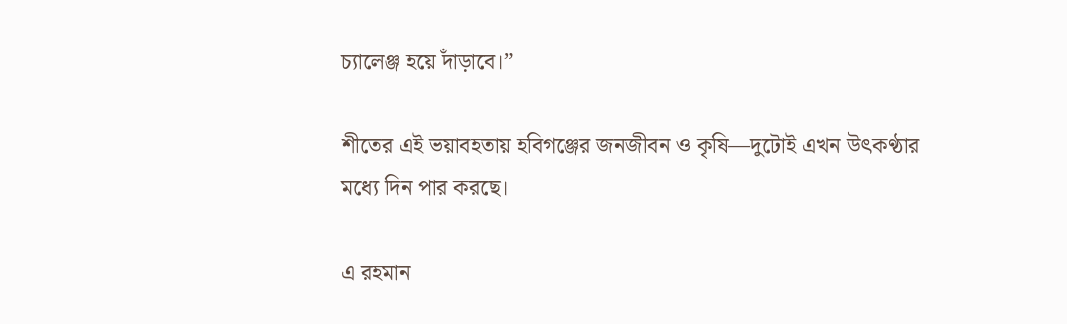চ্যালেঞ্জ হয়ে দাঁড়াবে।”

শীতের এই ভয়াবহতায় হবিগঞ্জের জনজীবন ও কৃষি—দুটোই এখন উৎকণ্ঠার মধ্যে দিন পার করছে।

এ রহমান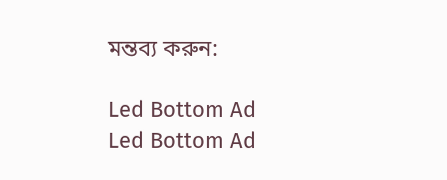মন্তব্য করুন:

Led Bottom Ad
Led Bottom Ad